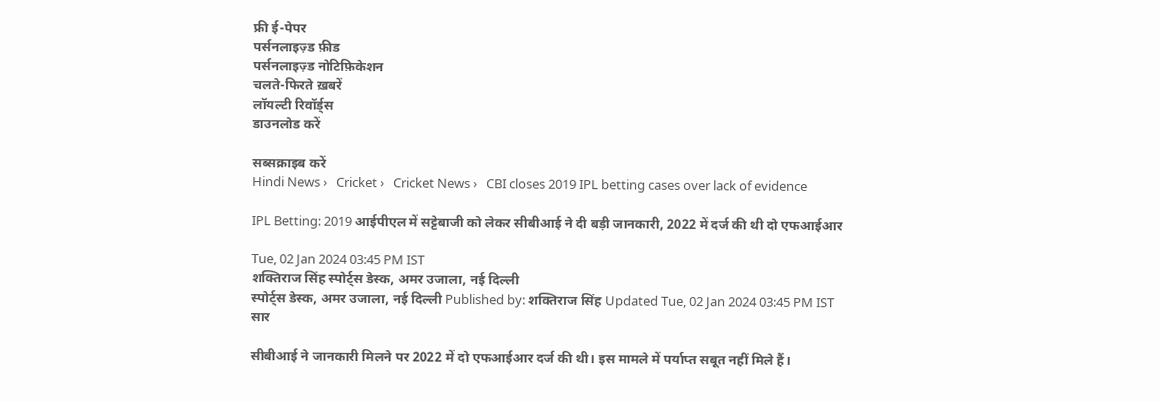फ्री ई-पेपर
पर्सनलाइज़्ड फ़ीड
पर्सनलाइज़्ड नोटिफ़िकेशन
चलते-फिरते ख़बरें
लॉयल्टी रिवॉर्ड्स
डाउनलोड करें

सब्सक्राइब करें
Hindi News ›   Cricket ›   Cricket News ›   CBI closes 2019 IPL betting cases over lack of evidence

IPL Betting: 2019 आईपीएल में सट्टेबाजी को लेकर सीबीआई ने दी बड़ी जानकारी, 2022 में दर्ज की थी दो एफआईआर

Tue, 02 Jan 2024 03:45 PM IST
शक्तिराज सिंह स्पोर्ट्स डेस्क, अमर उजाला, नई दिल्ली
स्पोर्ट्स डेस्क, अमर उजाला, नई दिल्ली Published by: शक्तिराज सिंह Updated Tue, 02 Jan 2024 03:45 PM IST
सार

सीबीआई ने जानकारी मिलने पर 2022 में दो एफआईआर दर्ज की थी। इस मामले में पर्याप्त सबूत नहीं मिले हैं।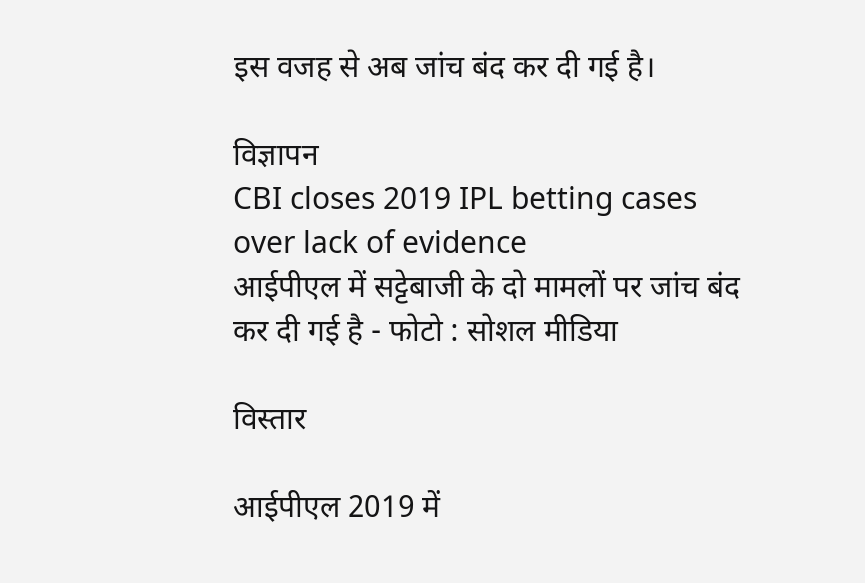इस वजह से अब जांच बंद कर दी गई है।

विज्ञापन
CBI closes 2019 IPL betting cases over lack of evidence
आईपीएल में सट्टेबाजी के दो मामलों पर जांच बंद कर दी गई है - फोटो : सोशल मीडिया

विस्तार

आईपीएल 2019 में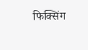फिक्सिंग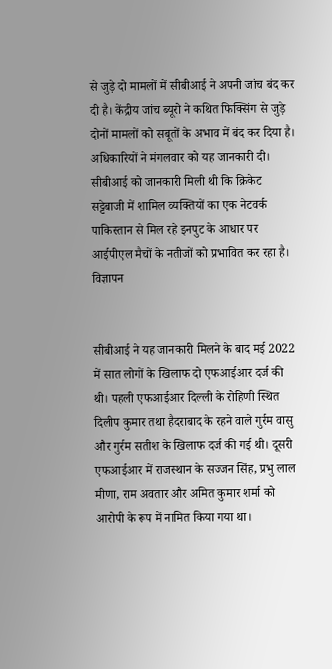से जुड़े दो मामलों में सीबीआई ने अपनी जांच बंद कर दी है। केंद्रीय जांच ब्यूरो ने कथित फिक्सिंग से जुड़े दोनों मामलों को सबूतों के अभाव में बंद कर दिया है। अधिकारियों ने मंगलवार को यह जानकारी दी। सीबीआई को जानकारी मिली थी कि क्रिकेट सट्टेबाजी में शामिल व्यक्तियों का एक नेटवर्क पाकिस्तान से मिल रहे इनपुट के आधार पर आईपीएल मैचों के नतीजों को प्रभावित कर रहा है।
विज्ञापन


सीबीआई ने यह जानकारी मिलने के बाद मई 2022 में सात लोगों के खिलाफ दो एफआईआर दर्ज की थी। पहली एफआईआर दिल्ली के रोहिणी स्थित दिलीप कुमार तथा हैदराबाद के रहने वाले गुर्रम वासु और गुर्रम सतीश के खिलाफ दर्ज की गई थी। दूसरी एफआईआर में राजस्थान के सज्जन सिंह, प्रभु लाल मीणा, राम अवतार और अमित कुमार शर्मा को आरोपी के रूप में नामित किया गया था।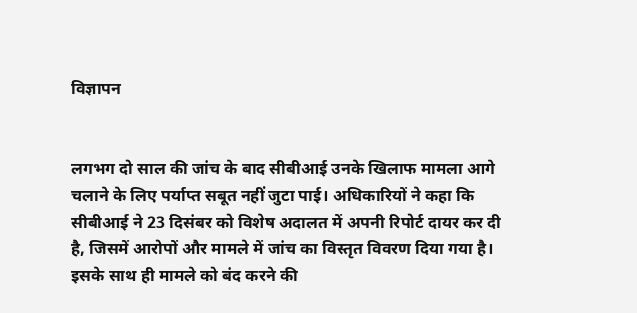विज्ञापन


लगभग दो साल की जांच के बाद सीबीआई उनके खिलाफ मामला आगे चलाने के लिए पर्याप्त सबूत नहीं जुटा पाई। अधिकारियों ने कहा कि सीबीआई ने 23 दिसंबर को विशेष अदालत में अपनी रिपोर्ट दायर कर दी है, जिसमें आरोपों और मामले में जांच का विस्तृत विवरण दिया गया है। इसके साथ ही मामले को बंद करने की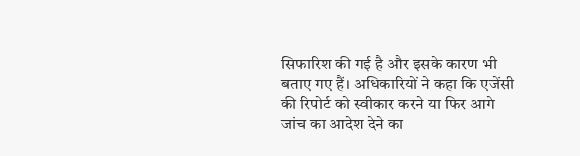सिफारिश की गई है और इसके कारण भी बताए गए हैं। अधिकारियों ने कहा कि एजेंसी की रिपोर्ट को स्वीकार करने या फिर आगे जांच का आदेश देने का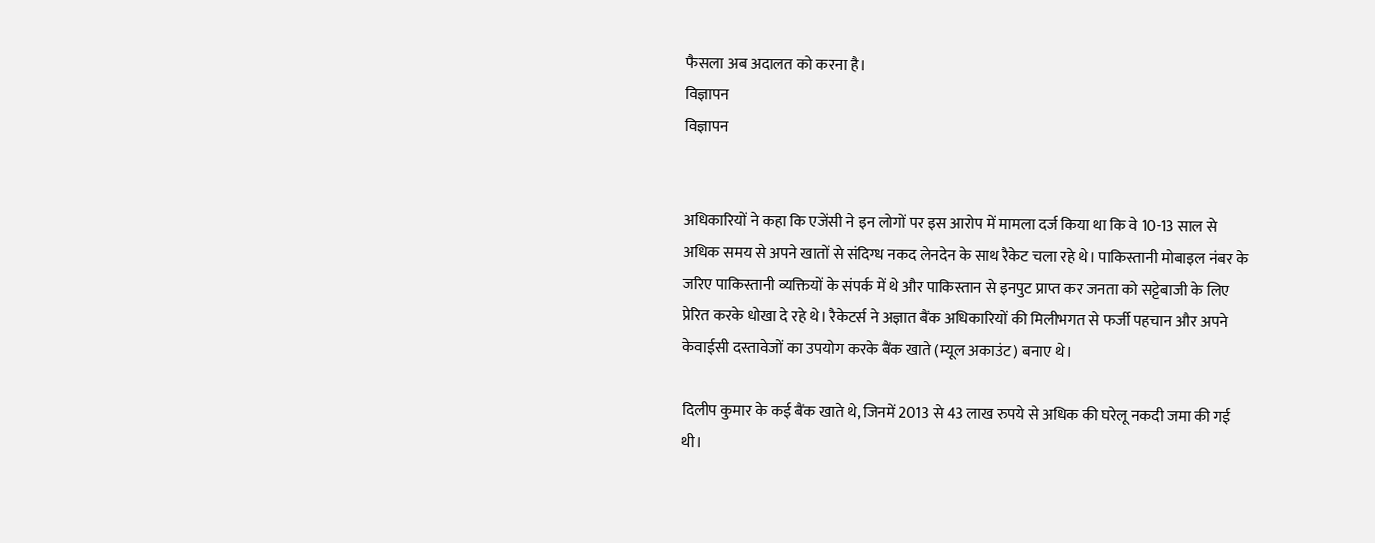फैसला अब अदालत को करना है।
विज्ञापन
विज्ञापन


अधिकारियों ने कहा कि एजेंसी ने इन लोगों पर इस आरोप में मामला दर्ज किया था कि वे 10-13 साल से अधिक समय से अपने खातों से संदिग्ध नकद लेनदेन के साथ रैकेट चला रहे थे। पाकिस्तानी मोबाइल नंबर के जरिए पाकिस्तानी व्यक्तियों के संपर्क में थे और पाकिस्तान से इनपुट प्राप्त कर जनता को सट्टेबाजी के लिए प्रेरित करके धोखा दे रहे थे। रैकेटर्स ने अज्ञात बैंक अधिकारियों की मिलीभगत से फर्जी पहचान और अपने केवाईसी दस्तावेजों का उपयोग करके बैंक खाते (म्यूल अकाउंट) बनाए थे।

दिलीप कुमार के कई बैंक खाते थे, जिनमें 2013 से 43 लाख रुपये से अधिक की घरेलू नकदी जमा की गई थी।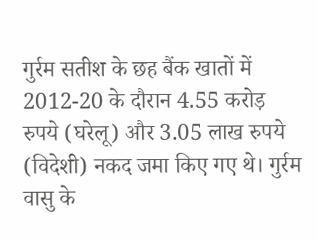गुर्रम सतीश के छह बैंक खातों में 2012-20 के दौरान 4.55 करोड़ रुपये (घरेलू) और 3.05 लाख रुपये (विदेशी) नकद जमा किए गए थे। गुर्रम वासु के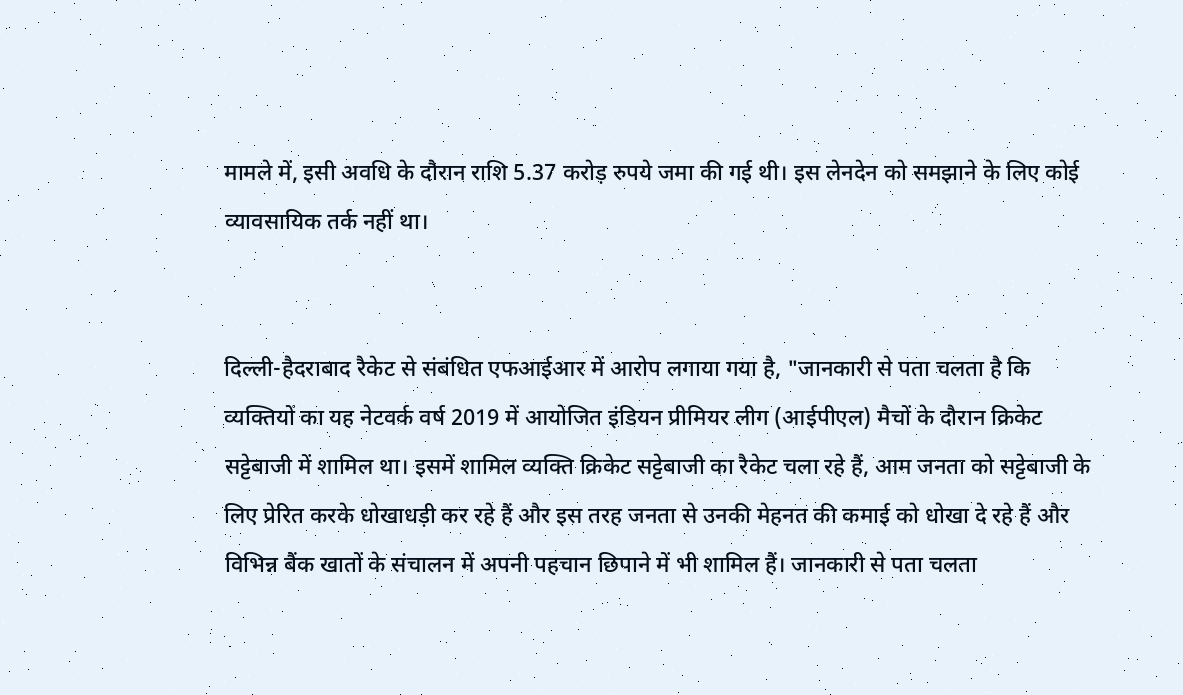मामले में, इसी अवधि के दौरान राशि 5.37 करोड़ रुपये जमा की गई थी। इस लेनदेन को समझाने के लिए कोई व्यावसायिक तर्क नहीं था।


दिल्ली-हैदराबाद रैकेट से संबंधित एफआईआर में आरोप लगाया गया है, "जानकारी से पता चलता है कि व्यक्तियों का यह नेटवर्क वर्ष 2019 में आयोजित इंडियन प्रीमियर लीग (आईपीएल) मैचों के दौरान क्रिकेट सट्टेबाजी में शामिल था। इसमें शामिल व्यक्ति क्रिकेट सट्टेबाजी का रैकेट चला रहे हैं, आम जनता को सट्टेबाजी के लिए प्रेरित करके धोखाधड़ी कर रहे हैं और इस तरह जनता से उनकी मेहनत की कमाई को धोखा दे रहे हैं और विभिन्न बैंक खातों के संचालन में अपनी पहचान छिपाने में भी शामिल हैं। जानकारी से पता चलता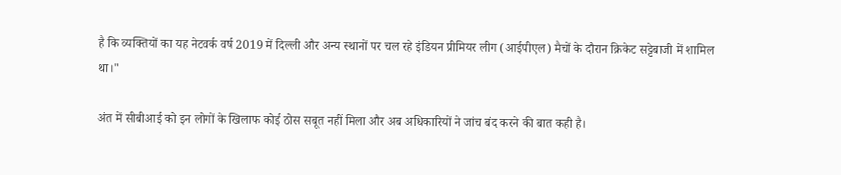है कि व्यक्तियों का यह नेटवर्क वर्ष 2019 में दिल्ली और अन्य स्थानों पर चल रहे इंडियन प्रीमियर लीग (आईपीएल) मैचों के दौरान क्रिकेट सट्टेबाजी में शामिल था।"

अंत में सीबीआई को इन लोगों के खिलाफ कोई ठोस सबूत नहीं मिला और अब अधिकारियों ने जांच बंद करने की बात कही है।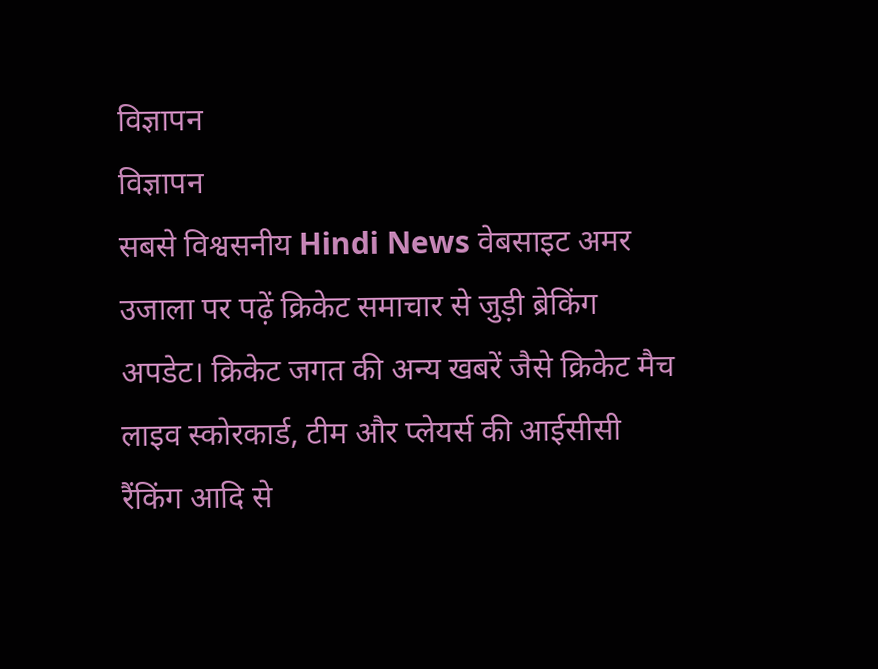विज्ञापन
विज्ञापन
सबसे विश्वसनीय Hindi News वेबसाइट अमर उजाला पर पढ़ें क्रिकेट समाचार से जुड़ी ब्रेकिंग अपडेट। क्रिकेट जगत की अन्य खबरें जैसे क्रिकेट मैच लाइव स्कोरकार्ड, टीम और प्लेयर्स की आईसीसी रैंकिंग आदि से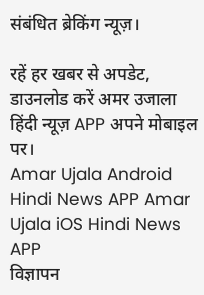संबंधित ब्रेकिंग न्यूज़।

रहें हर खबर से अपडेट, डाउनलोड करें अमर उजाला हिंदी न्यूज़ APP अपने मोबाइल पर।
Amar Ujala Android Hindi News APP Amar Ujala iOS Hindi News APP
विज्ञापन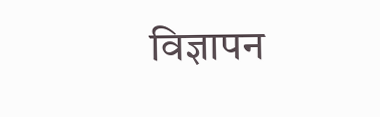विज्ञापन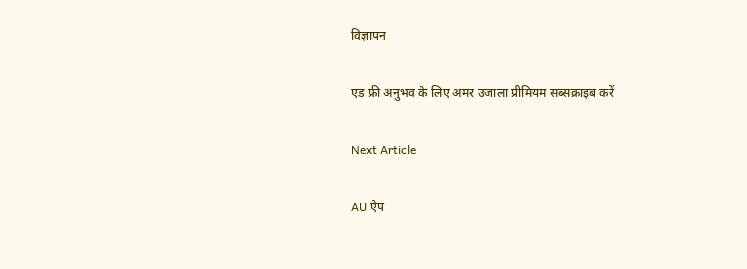विज्ञापन

एड फ्री अनुभव के लिए अमर उजाला प्रीमियम सब्सक्राइब करें

Next Article

AU ऐप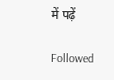में पढ़ें

Followed